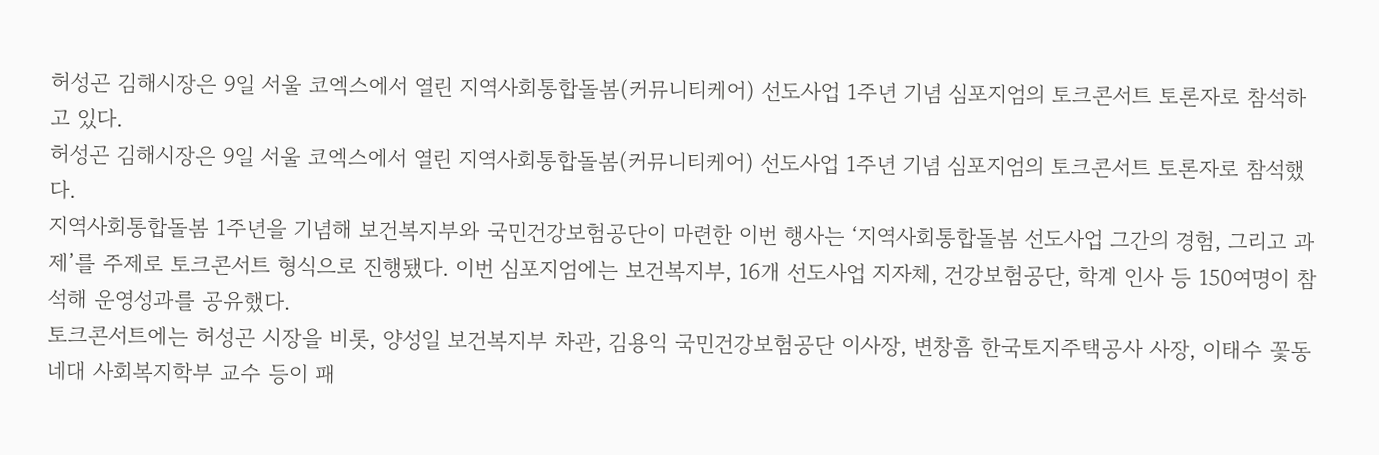허성곤 김해시장은 9일 서울 코엑스에서 열린 지역사회통합돌봄(커뮤니티케어) 선도사업 1주년 기념 심포지엄의 토크콘서트 토론자로 참석하고 있다.
허성곤 김해시장은 9일 서울 코엑스에서 열린 지역사회통합돌봄(커뮤니티케어) 선도사업 1주년 기념 심포지엄의 토크콘서트 토론자로 참석했다.
지역사회통합돌봄 1주년을 기념해 보건복지부와 국민건강보험공단이 마련한 이번 행사는 ‘지역사회통합돌봄 선도사업 그간의 경험, 그리고 과제’를 주제로 토크콘서트 형식으로 진행됐다. 이번 심포지엄에는 보건복지부, 16개 선도사업 지자체, 건강보험공단, 학계 인사 등 150여명이 참석해 운영성과를 공유했다.
토크콘서트에는 허성곤 시장을 비롯, 양성일 보건복지부 차관, 김용익 국민건강보험공단 이사장, 변창흠 한국토지주택공사 사장, 이태수 꽃동네대 사회복지학부 교수 등이 패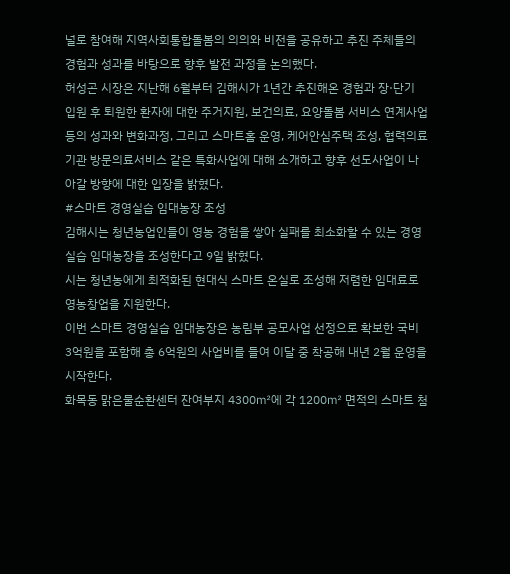널로 참여해 지역사회통합돌봄의 의의와 비전을 공유하고 추진 주체들의 경험과 성과를 바탕으로 향후 발전 과정을 논의했다.
허성곤 시장은 지난해 6월부터 김해시가 1년간 추진해온 경험과 장·단기 입원 후 퇴원한 환자에 대한 주거지원, 보건의료, 요양돌봄 서비스 연계사업 등의 성과와 변화과정, 그리고 스마트홈 운영, 케어안심주택 조성, 협력의료기관 방문의료서비스 같은 특화사업에 대해 소개하고 향후 선도사업이 나아갈 방향에 대한 입장을 밝혔다.
#스마트 경영실습 임대농장 조성
김해시는 청년농업인들이 영농 경험을 쌓아 실패를 최소화할 수 있는 경영실습 임대농장을 조성한다고 9일 밝혔다.
시는 청년농에게 최적화된 현대식 스마트 온실로 조성해 저렴한 임대료로 영농창업을 지원한다.
이번 스마트 경영실습 임대농장은 농림부 공모사업 선정으로 확보한 국비 3억원을 포함해 총 6억원의 사업비를 들여 이달 중 착공해 내년 2월 운영을 시작한다.
화목동 맑은물순환센터 잔여부지 4300㎡에 각 1200㎡ 면적의 스마트 첨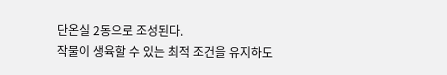단온실 2동으로 조성된다.
작물이 생육할 수 있는 최적 조건을 유지하도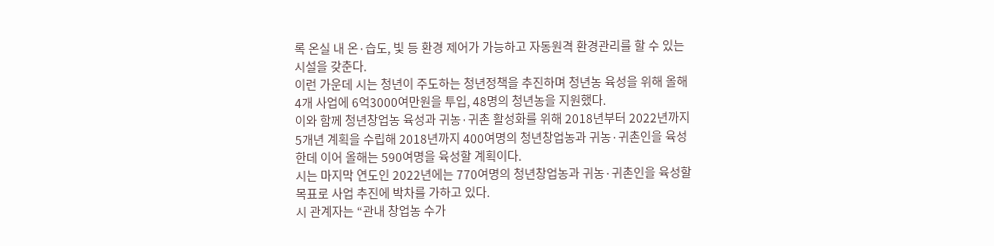록 온실 내 온·습도, 빛 등 환경 제어가 가능하고 자동원격 환경관리를 할 수 있는 시설을 갖춘다.
이런 가운데 시는 청년이 주도하는 청년정책을 추진하며 청년농 육성을 위해 올해 4개 사업에 6억3000여만원을 투입, 48명의 청년농을 지원했다.
이와 함께 청년창업농 육성과 귀농·귀촌 활성화를 위해 2018년부터 2022년까지 5개년 계획을 수립해 2018년까지 400여명의 청년창업농과 귀농·귀촌인을 육성한데 이어 올해는 590여명을 육성할 계획이다.
시는 마지막 연도인 2022년에는 770여명의 청년창업농과 귀농·귀촌인을 육성할 목표로 사업 추진에 박차를 가하고 있다.
시 관계자는 “관내 창업농 수가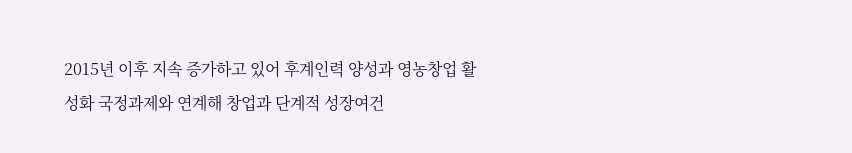2015년 이후 지속 증가하고 있어 후계인력 양성과 영농창업 활성화 국정과제와 연계해 창업과 단계적 성장여건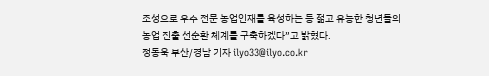조성으로 우수 전문 농업인재를 육성하는 등 젊고 유능한 청년들의 농업 진출 선순환 체계를 구축하겠다”고 밝혔다.
정동욱 부산/경남 기자 ilyo33@ilyo.co.kr